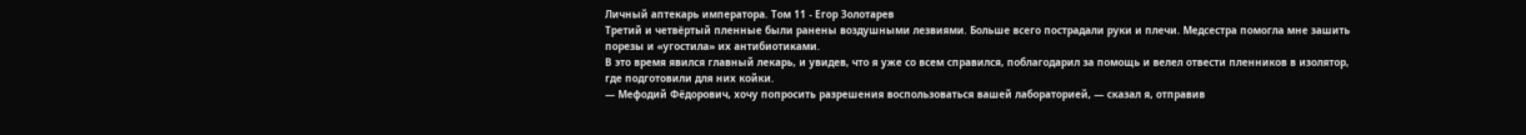Личный аптекарь императора. Том 11 - Егор Золотарев
Третий и четвёртый пленные были ранены воздушными лезвиями. Больше всего пострадали руки и плечи. Медсестра помогла мне зашить порезы и «угостила» их антибиотиками.
В это время явился главный лекарь, и увидев, что я уже со всем справился, поблагодарил за помощь и велел отвести пленников в изолятор, где подготовили для них койки.
— Мефодий Фёдорович, хочу попросить разрешения воспользоваться вашей лабораторией, — сказал я, отправив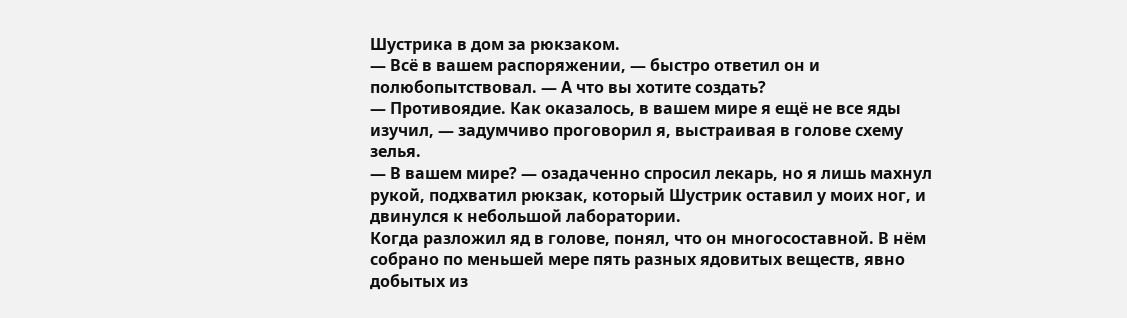Шустрика в дом за рюкзаком.
— Всё в вашем распоряжении, — быстро ответил он и полюбопытствовал. — А что вы хотите создать?
— Противоядие. Как оказалось, в вашем мире я ещё не все яды изучил, — задумчиво проговорил я, выстраивая в голове схему зелья.
— В вашем мире? — озадаченно спросил лекарь, но я лишь махнул рукой, подхватил рюкзак, который Шустрик оставил у моих ног, и двинулся к небольшой лаборатории.
Когда разложил яд в голове, понял, что он многосоставной. В нём собрано по меньшей мере пять разных ядовитых веществ, явно добытых из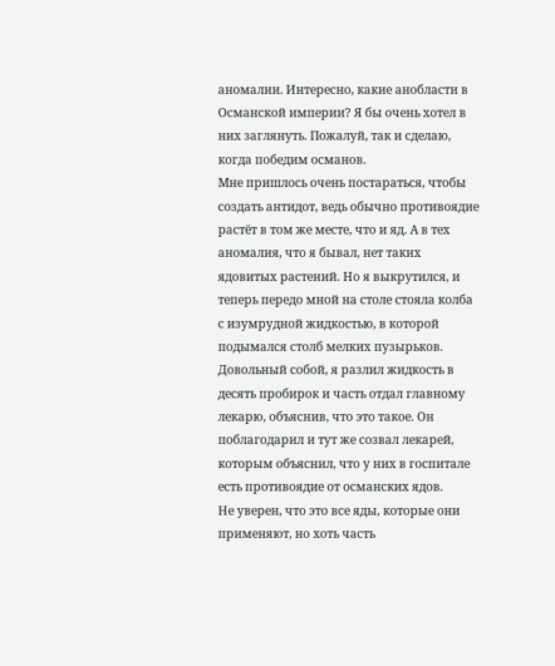аномалии. Интересно, какие анобласти в Османской империи? Я бы очень хотел в них заглянуть. Пожалуй, так и сделаю, когда победим османов.
Мне пришлось очень постараться, чтобы создать антидот, ведь обычно противоядие растёт в том же месте, что и яд. А в тех аномалия, что я бывал, нет таких ядовитых растений. Но я выкрутился, и теперь передо мной на столе стояла колба с изумрудной жидкостью, в которой подымался столб мелких пузырьков.
Довольный собой, я разлил жидкость в десять пробирок и часть отдал главному лекарю, объяснив, что это такое. Он поблагодарил и тут же созвал лекарей, которым объяснил, что у них в госпитале есть противоядие от османских ядов.
Не уверен, что это все яды, которые они применяют, но хоть часть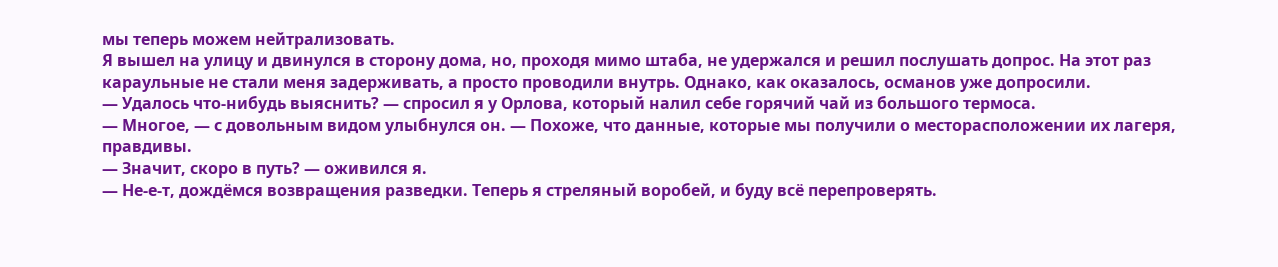мы теперь можем нейтрализовать.
Я вышел на улицу и двинулся в сторону дома, но, проходя мимо штаба, не удержался и решил послушать допрос. На этот раз караульные не стали меня задерживать, а просто проводили внутрь. Однако, как оказалось, османов уже допросили.
— Удалось что-нибудь выяснить? — спросил я у Орлова, который налил себе горячий чай из большого термоса.
— Многое, — с довольным видом улыбнулся он. — Похоже, что данные, которые мы получили о месторасположении их лагеря, правдивы.
— Значит, скоро в путь? — оживился я.
— Не-е-т, дождёмся возвращения разведки. Теперь я стреляный воробей, и буду всё перепроверять.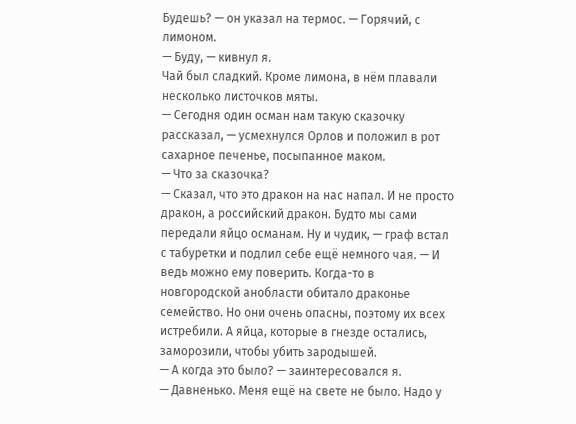Будешь? — он указал на термос. — Горячий, с лимоном.
— Буду, — кивнул я.
Чай был сладкий. Кроме лимона, в нём плавали несколько листочков мяты.
— Сегодня один осман нам такую сказочку рассказал, — усмехнулся Орлов и положил в рот сахарное печенье, посыпанное маком.
— Что за сказочка?
— Сказал, что это дракон на нас напал. И не просто дракон, а российский дракон. Будто мы сами передали яйцо османам. Ну и чудик, — граф встал с табуретки и подлил себе ещё немного чая. — И ведь можно ему поверить. Когда-то в новгородской анобласти обитало драконье семейство. Но они очень опасны, поэтому их всех истребили. А яйца, которые в гнезде остались, заморозили, чтобы убить зародышей.
— А когда это было? — заинтересовался я.
— Давненько. Меня ещё на свете не было. Надо у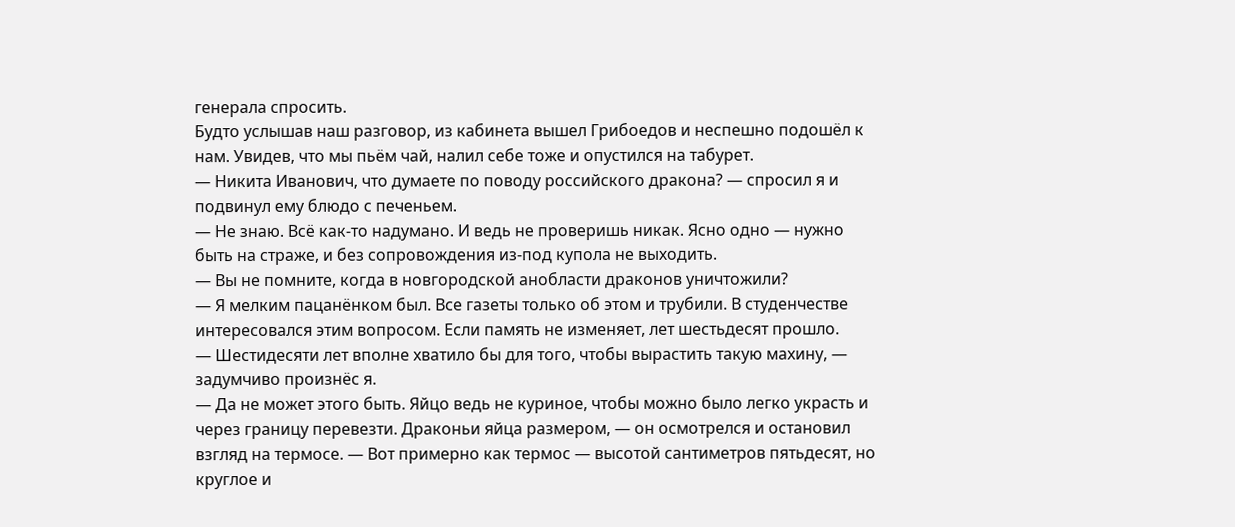генерала спросить.
Будто услышав наш разговор, из кабинета вышел Грибоедов и неспешно подошёл к нам. Увидев, что мы пьём чай, налил себе тоже и опустился на табурет.
— Никита Иванович, что думаете по поводу российского дракона? — спросил я и подвинул ему блюдо с печеньем.
— Не знаю. Всё как-то надумано. И ведь не проверишь никак. Ясно одно — нужно быть на страже, и без сопровождения из-под купола не выходить.
— Вы не помните, когда в новгородской анобласти драконов уничтожили?
— Я мелким пацанёнком был. Все газеты только об этом и трубили. В студенчестве интересовался этим вопросом. Если память не изменяет, лет шестьдесят прошло.
— Шестидесяти лет вполне хватило бы для того, чтобы вырастить такую махину, — задумчиво произнёс я.
— Да не может этого быть. Яйцо ведь не куриное, чтобы можно было легко украсть и через границу перевезти. Драконьи яйца размером, — он осмотрелся и остановил взгляд на термосе. — Вот примерно как термос — высотой сантиметров пятьдесят, но круглое и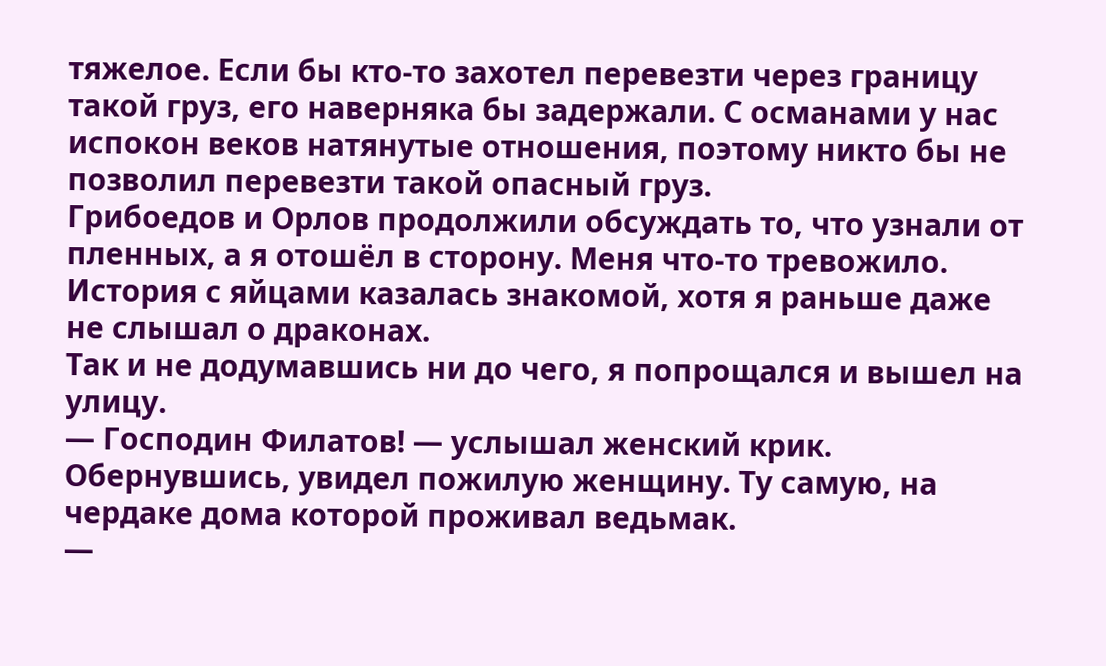тяжелое. Если бы кто-то захотел перевезти через границу такой груз, его наверняка бы задержали. С османами у нас испокон веков натянутые отношения, поэтому никто бы не позволил перевезти такой опасный груз.
Грибоедов и Орлов продолжили обсуждать то, что узнали от пленных, а я отошёл в сторону. Меня что-то тревожило. История с яйцами казалась знакомой, хотя я раньше даже не слышал о драконах.
Так и не додумавшись ни до чего, я попрощался и вышел на улицу.
— Господин Филатов! — услышал женский крик.
Обернувшись, увидел пожилую женщину. Ту самую, на чердаке дома которой проживал ведьмак.
—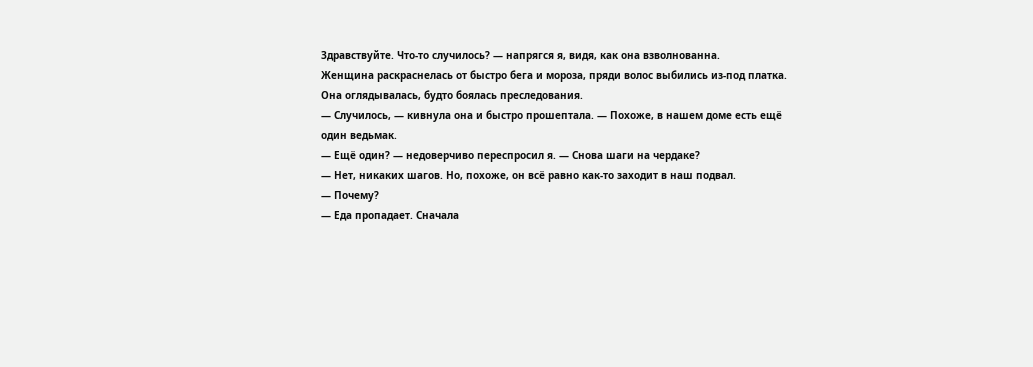Здравствуйте. Что-то случилось? — напрягся я, видя, как она взволнованна.
Женщина раскраснелась от быстро бега и мороза, пряди волос выбились из-под платка. Она оглядывалась, будто боялась преследования.
— Случилось, — кивнула она и быстро прошептала. — Похоже, в нашем доме есть ещё один ведьмак.
— Ещё один? — недоверчиво переспросил я. — Снова шаги на чердаке?
— Нет, никаких шагов. Но, похоже, он всё равно как-то заходит в наш подвал.
— Почему?
— Еда пропадает. Сначала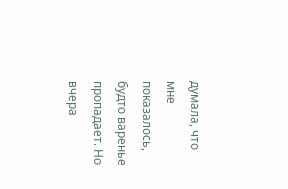думала, что мне показалось, будто варенье пропадает. Но вчера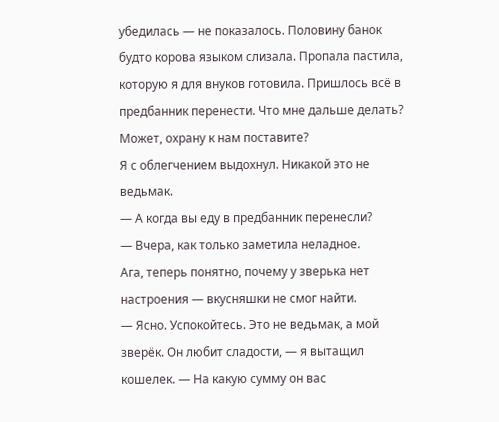убедилась — не показалось. Половину банок будто корова языком слизала. Пропала пастила, которую я для внуков готовила. Пришлось всё в предбанник перенести. Что мне дальше делать? Может, охрану к нам поставите?
Я с облегчением выдохнул. Никакой это не ведьмак.
— А когда вы еду в предбанник перенесли?
— Вчера, как только заметила неладное.
Ага, теперь понятно, почему у зверька нет настроения — вкусняшки не смог найти.
— Ясно. Успокойтесь. Это не ведьмак, а мой зверёк. Он любит сладости, — я вытащил кошелек. — На какую сумму он вас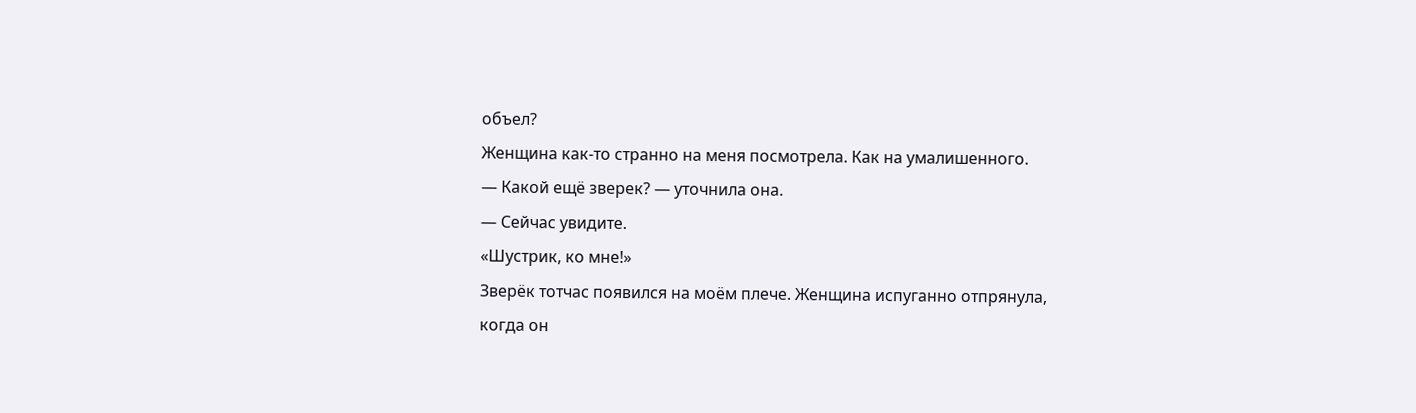объел?
Женщина как-то странно на меня посмотрела. Как на умалишенного.
— Какой ещё зверек? — уточнила она.
— Сейчас увидите.
«Шустрик, ко мне!»
Зверёк тотчас появился на моём плече. Женщина испуганно отпрянула, когда он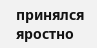принялся яростно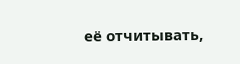её отчитывать,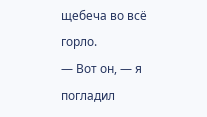щебеча во всё горло.
— Вот он, — я погладил